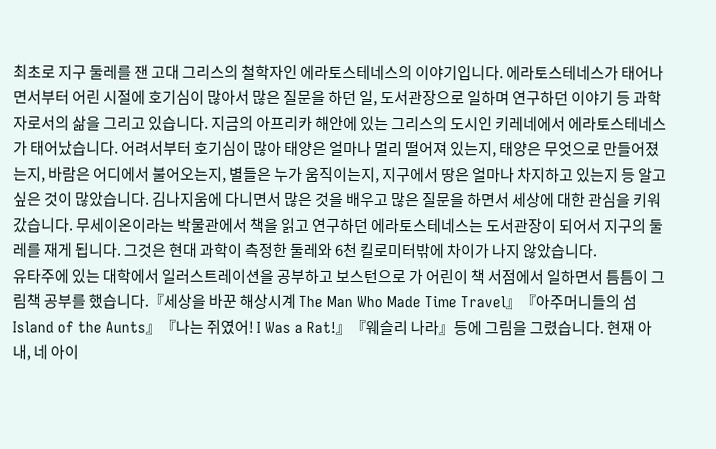최초로 지구 둘레를 잰 고대 그리스의 철학자인 에라토스테네스의 이야기입니다. 에라토스테네스가 태어나면서부터 어린 시절에 호기심이 많아서 많은 질문을 하던 일, 도서관장으로 일하며 연구하던 이야기 등 과학자로서의 삶을 그리고 있습니다. 지금의 아프리카 해안에 있는 그리스의 도시인 키레네에서 에라토스테네스가 태어났습니다. 어려서부터 호기심이 많아 태양은 얼마나 멀리 떨어져 있는지, 태양은 무엇으로 만들어졌는지, 바람은 어디에서 불어오는지, 별들은 누가 움직이는지, 지구에서 땅은 얼마나 차지하고 있는지 등 알고 싶은 것이 많았습니다. 김나지움에 다니면서 많은 것을 배우고 많은 질문을 하면서 세상에 대한 관심을 키워 갔습니다. 무세이온이라는 박물관에서 책을 읽고 연구하던 에라토스테네스는 도서관장이 되어서 지구의 둘레를 재게 됩니다. 그것은 현대 과학이 측정한 둘레와 6천 킬로미터밖에 차이가 나지 않았습니다.
유타주에 있는 대학에서 일러스트레이션을 공부하고 보스턴으로 가 어린이 책 서점에서 일하면서 틈틈이 그림책 공부를 했습니다.『세상을 바꾼 해상시계 The Man Who Made Time Travel』『아주머니들의 섬 Island of the Aunts』『나는 쥐였어! I Was a Rat!』『웨슬리 나라』등에 그림을 그렸습니다. 현재 아내, 네 아이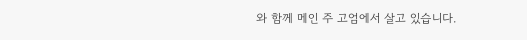와 함께 메인 주 고엄에서 살고 있습니다.